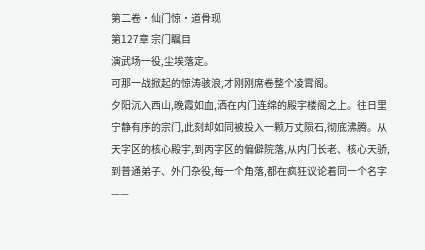第二卷·仙门惊·道骨现
第127章 宗门瞩目
演武场一役,尘埃落定。
可那一战掀起的惊涛骇浪,才刚刚席卷整个凌霄阁。
夕阳沉入西山,晚霞如血,洒在内门连绵的殿宇楼阁之上。往日里宁静有序的宗门,此刻却如同被投入一颗万丈陨石,彻底沸腾。从天字区的核心殿宇,到丙字区的偏僻院落,从内门长老、核心天骄,到普通弟子、外门杂役,每一个角落,都在疯狂议论着同一个名字——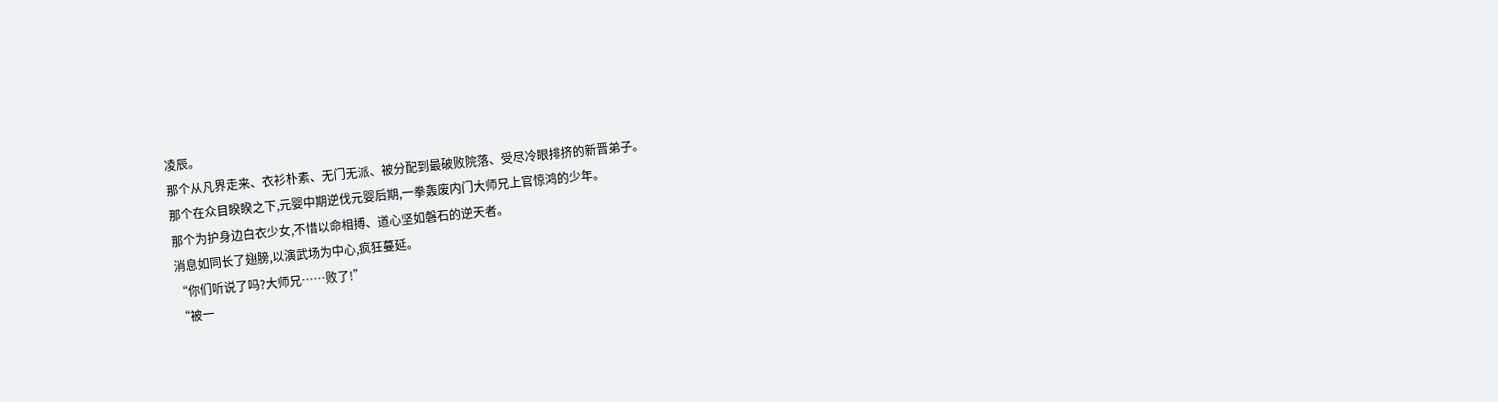凌辰。
那个从凡界走来、衣衫朴素、无门无派、被分配到最破败院落、受尽冷眼排挤的新晋弟子。
那个在众目睽睽之下,元婴中期逆伐元婴后期,一拳轰废内门大师兄上官惊鸿的少年。
那个为护身边白衣少女,不惜以命相搏、道心坚如磐石的逆天者。
消息如同长了翅膀,以演武场为中心,疯狂蔓延。
“你们听说了吗?大师兄……败了!”
“被一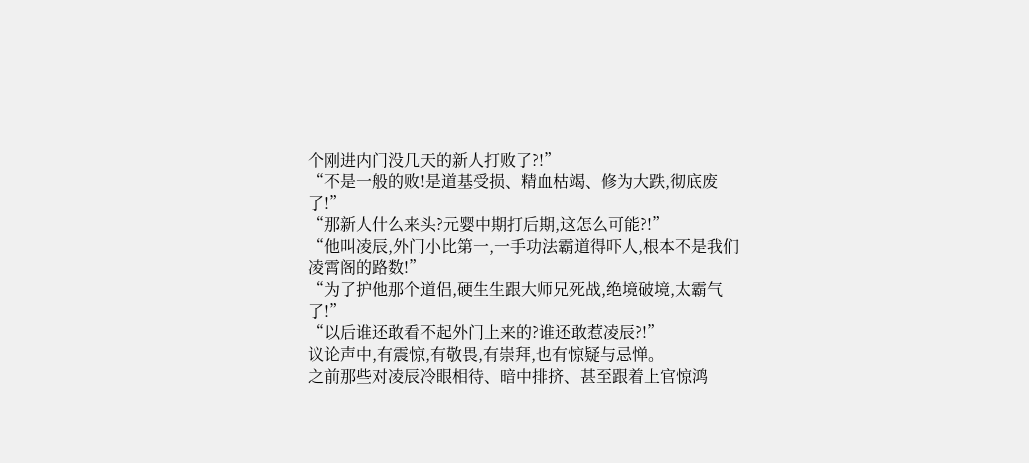个刚进内门没几天的新人打败了?!”
“不是一般的败!是道基受损、精血枯竭、修为大跌,彻底废了!”
“那新人什么来头?元婴中期打后期,这怎么可能?!”
“他叫凌辰,外门小比第一,一手功法霸道得吓人,根本不是我们凌霄阁的路数!”
“为了护他那个道侣,硬生生跟大师兄死战,绝境破境,太霸气了!”
“以后谁还敢看不起外门上来的?谁还敢惹凌辰?!”
议论声中,有震惊,有敬畏,有崇拜,也有惊疑与忌惮。
之前那些对凌辰冷眼相待、暗中排挤、甚至跟着上官惊鸿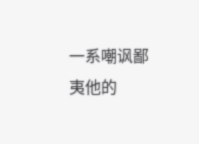一系嘲讽鄙夷他的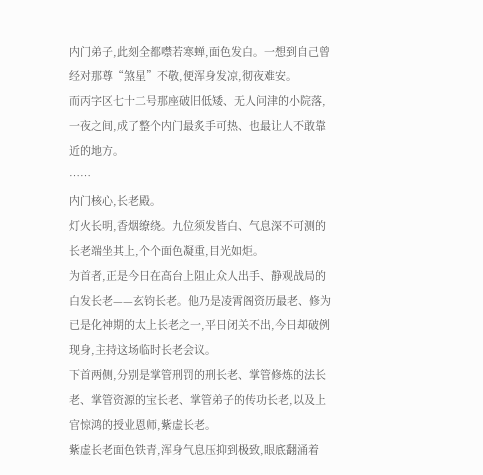内门弟子,此刻全都噤若寒蝉,面色发白。一想到自己曾经对那尊“煞星”不敬,便浑身发凉,彻夜难安。
而丙字区七十二号那座破旧低矮、无人问津的小院落,一夜之间,成了整个内门最炙手可热、也最让人不敢靠近的地方。
……
内门核心,长老殿。
灯火长明,香烟缭绕。九位须发皆白、气息深不可测的长老端坐其上,个个面色凝重,目光如炬。
为首者,正是今日在高台上阻止众人出手、静观战局的白发长老——玄钧长老。他乃是凌霄阁资历最老、修为已是化神期的太上长老之一,平日闭关不出,今日却破例现身,主持这场临时长老会议。
下首两侧,分别是掌管刑罚的刑长老、掌管修炼的法长老、掌管资源的宝长老、掌管弟子的传功长老,以及上官惊鸿的授业恩师,紫虚长老。
紫虚长老面色铁青,浑身气息压抑到极致,眼底翻涌着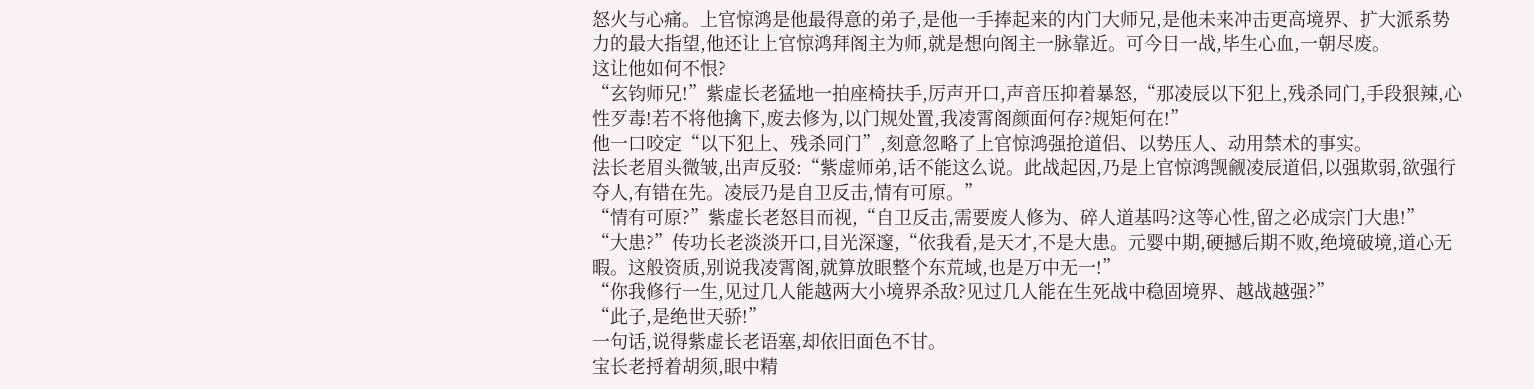怒火与心痛。上官惊鸿是他最得意的弟子,是他一手捧起来的内门大师兄,是他未来冲击更高境界、扩大派系势力的最大指望,他还让上官惊鸿拜阁主为师,就是想向阁主一脉靠近。可今日一战,毕生心血,一朝尽废。
这让他如何不恨?
“玄钧师兄!”紫虚长老猛地一拍座椅扶手,厉声开口,声音压抑着暴怒,“那凌辰以下犯上,残杀同门,手段狠辣,心性歹毒!若不将他擒下,废去修为,以门规处置,我凌霄阁颜面何存?规矩何在!”
他一口咬定“以下犯上、残杀同门”,刻意忽略了上官惊鸿强抢道侣、以势压人、动用禁术的事实。
法长老眉头微皱,出声反驳:“紫虚师弟,话不能这么说。此战起因,乃是上官惊鸿觊觎凌辰道侣,以强欺弱,欲强行夺人,有错在先。凌辰乃是自卫反击,情有可原。”
“情有可原?”紫虚长老怒目而视,“自卫反击,需要废人修为、碎人道基吗?这等心性,留之必成宗门大患!”
“大患?”传功长老淡淡开口,目光深邃,“依我看,是天才,不是大患。元婴中期,硬撼后期不败,绝境破境,道心无暇。这般资质,别说我凌霄阁,就算放眼整个东荒域,也是万中无一!”
“你我修行一生,见过几人能越两大小境界杀敌?见过几人能在生死战中稳固境界、越战越强?”
“此子,是绝世天骄!”
一句话,说得紫虚长老语塞,却依旧面色不甘。
宝长老捋着胡须,眼中精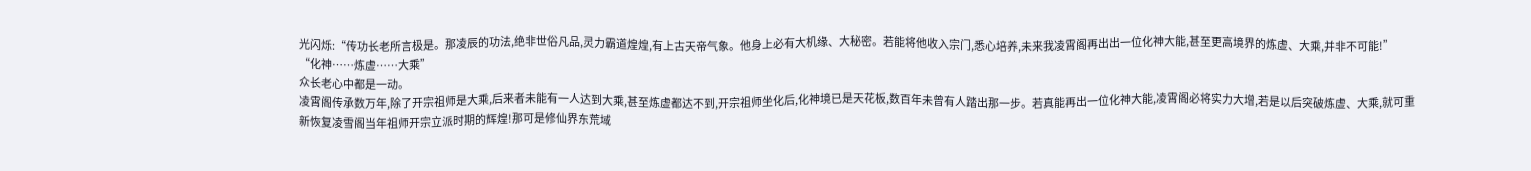光闪烁:“传功长老所言极是。那凌辰的功法,绝非世俗凡品,灵力霸道煌煌,有上古天帝气象。他身上必有大机缘、大秘密。若能将他收入宗门,悉心培养,未来我凌霄阁再出出一位化神大能,甚至更高境界的炼虚、大乘,并非不可能!”
“化神……炼虚……大乘”
众长老心中都是一动。
凌霄阁传承数万年,除了开宗祖师是大乘,后来者未能有一人达到大乘,甚至炼虚都达不到,开宗祖师坐化后,化神境已是天花板,数百年未曾有人踏出那一步。若真能再出一位化神大能,凌霄阁必将实力大增,若是以后突破炼虚、大乘,就可重新恢复凌雪阁当年祖师开宗立派时期的辉煌!那可是修仙界东荒域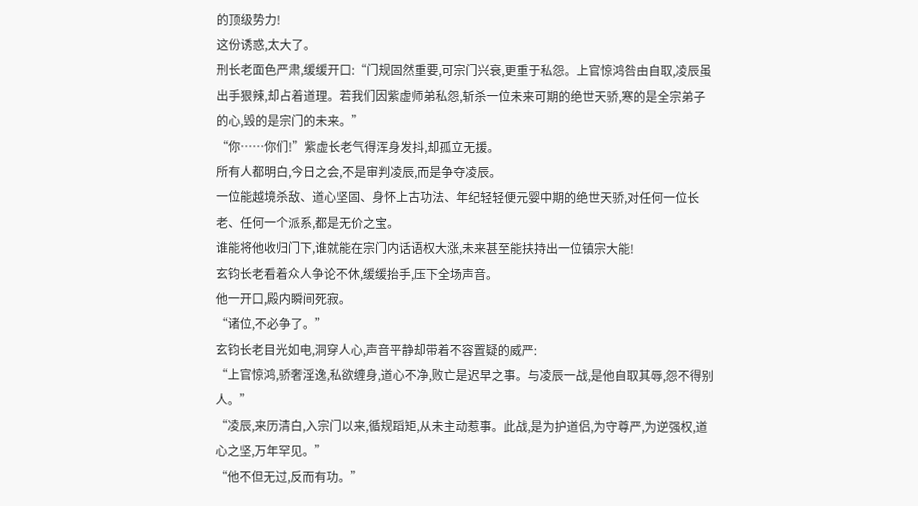的顶级势力!
这份诱惑,太大了。
刑长老面色严肃,缓缓开口:“门规固然重要,可宗门兴衰,更重于私怨。上官惊鸿咎由自取,凌辰虽出手狠辣,却占着道理。若我们因紫虚师弟私怨,斩杀一位未来可期的绝世天骄,寒的是全宗弟子的心,毁的是宗门的未来。”
“你……你们!”紫虚长老气得浑身发抖,却孤立无援。
所有人都明白,今日之会,不是审判凌辰,而是争夺凌辰。
一位能越境杀敌、道心坚固、身怀上古功法、年纪轻轻便元婴中期的绝世天骄,对任何一位长老、任何一个派系,都是无价之宝。
谁能将他收归门下,谁就能在宗门内话语权大涨,未来甚至能扶持出一位镇宗大能!
玄钧长老看着众人争论不休,缓缓抬手,压下全场声音。
他一开口,殿内瞬间死寂。
“诸位,不必争了。”
玄钧长老目光如电,洞穿人心,声音平静却带着不容置疑的威严:
“上官惊鸿,骄奢淫逸,私欲缠身,道心不净,败亡是迟早之事。与凌辰一战,是他自取其辱,怨不得别人。”
“凌辰,来历清白,入宗门以来,循规蹈矩,从未主动惹事。此战,是为护道侣,为守尊严,为逆强权,道心之坚,万年罕见。”
“他不但无过,反而有功。”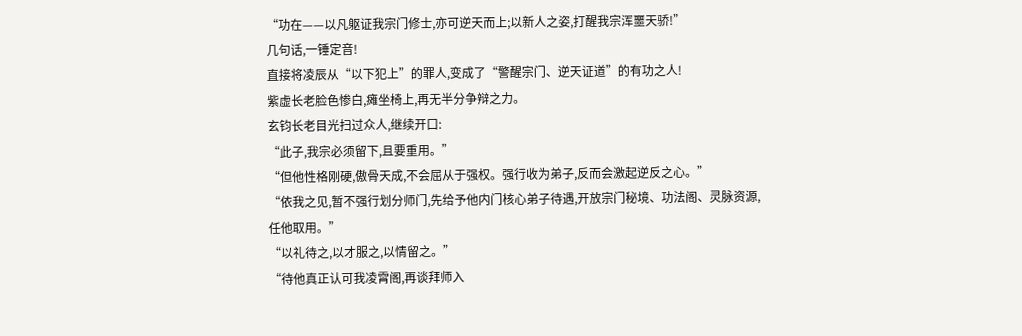“功在——以凡躯证我宗门修士,亦可逆天而上;以新人之姿,打醒我宗浑噩天骄!”
几句话,一锤定音!
直接将凌辰从“以下犯上”的罪人,变成了“警醒宗门、逆天证道”的有功之人!
紫虚长老脸色惨白,瘫坐椅上,再无半分争辩之力。
玄钧长老目光扫过众人,继续开口:
“此子,我宗必须留下,且要重用。”
“但他性格刚硬,傲骨天成,不会屈从于强权。强行收为弟子,反而会激起逆反之心。”
“依我之见,暂不强行划分师门,先给予他内门核心弟子待遇,开放宗门秘境、功法阁、灵脉资源,任他取用。”
“以礼待之,以才服之,以情留之。”
“待他真正认可我凌霄阁,再谈拜师入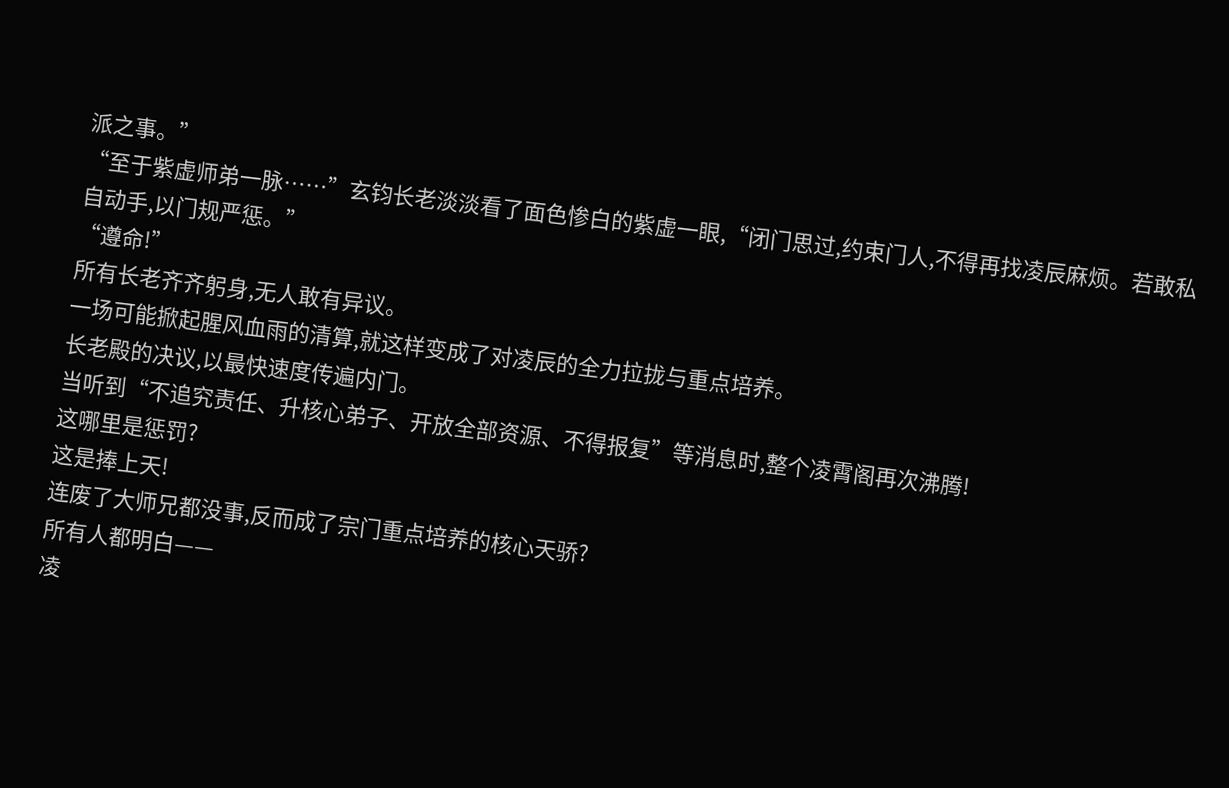派之事。”
“至于紫虚师弟一脉……”玄钧长老淡淡看了面色惨白的紫虚一眼,“闭门思过,约束门人,不得再找凌辰麻烦。若敢私自动手,以门规严惩。”
“遵命!”
所有长老齐齐躬身,无人敢有异议。
一场可能掀起腥风血雨的清算,就这样变成了对凌辰的全力拉拢与重点培养。
长老殿的决议,以最快速度传遍内门。
当听到“不追究责任、升核心弟子、开放全部资源、不得报复”等消息时,整个凌霄阁再次沸腾!
这哪里是惩罚?
这是捧上天!
连废了大师兄都没事,反而成了宗门重点培养的核心天骄?
所有人都明白——
凌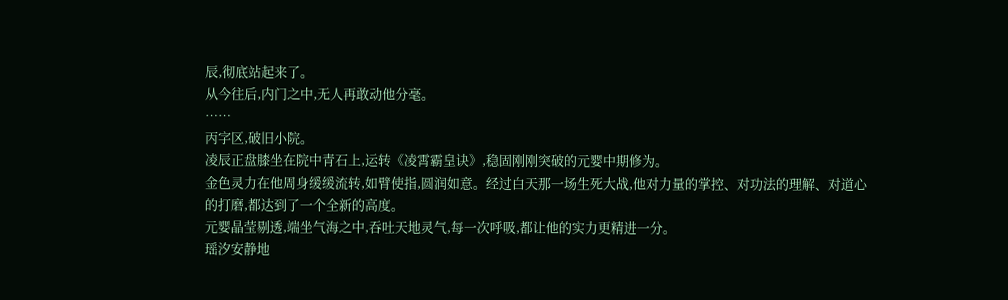辰,彻底站起来了。
从今往后,内门之中,无人再敢动他分毫。
……
丙字区,破旧小院。
凌辰正盘膝坐在院中青石上,运转《凌霄霸皇诀》,稳固刚刚突破的元婴中期修为。
金色灵力在他周身缓缓流转,如臂使指,圆润如意。经过白天那一场生死大战,他对力量的掌控、对功法的理解、对道心的打磨,都达到了一个全新的高度。
元婴晶莹剔透,端坐气海之中,吞吐天地灵气,每一次呼吸,都让他的实力更精进一分。
瑶汐安静地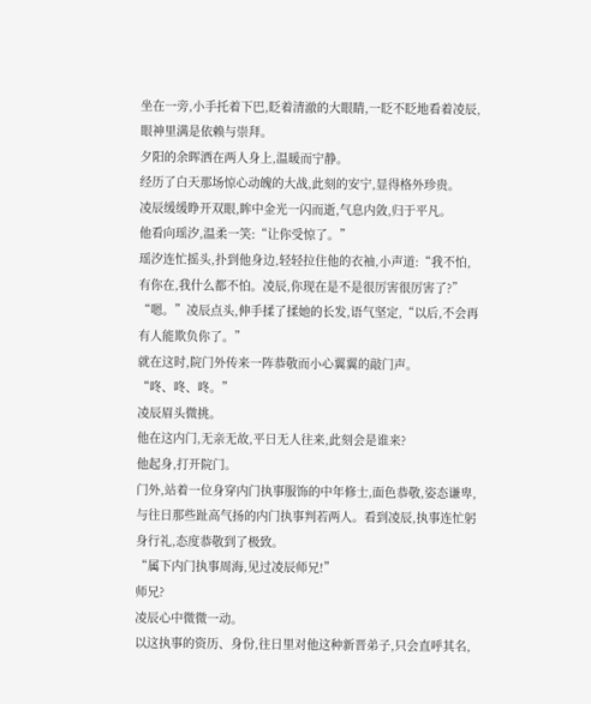坐在一旁,小手托着下巴,眨着清澈的大眼睛,一眨不眨地看着凌辰,眼神里满是依赖与崇拜。
夕阳的余晖洒在两人身上,温暖而宁静。
经历了白天那场惊心动魄的大战,此刻的安宁,显得格外珍贵。
凌辰缓缓睁开双眼,眸中金光一闪而逝,气息内敛,归于平凡。
他看向瑶汐,温柔一笑:“让你受惊了。”
瑶汐连忙摇头,扑到他身边,轻轻拉住他的衣袖,小声道:“我不怕,有你在,我什么都不怕。凌辰,你现在是不是很厉害很厉害了?”
“嗯。”凌辰点头,伸手揉了揉她的长发,语气坚定,“以后,不会再有人能欺负你了。”
就在这时,院门外传来一阵恭敬而小心翼翼的敲门声。
“咚、咚、咚。”
凌辰眉头微挑。
他在这内门,无亲无故,平日无人往来,此刻会是谁来?
他起身,打开院门。
门外,站着一位身穿内门执事服饰的中年修士,面色恭敬,姿态谦卑,与往日那些趾高气扬的内门执事判若两人。看到凌辰,执事连忙躬身行礼,态度恭敬到了极致。
“属下内门执事周海,见过凌辰师兄!”
师兄?
凌辰心中微微一动。
以这执事的资历、身份,往日里对他这种新晋弟子,只会直呼其名,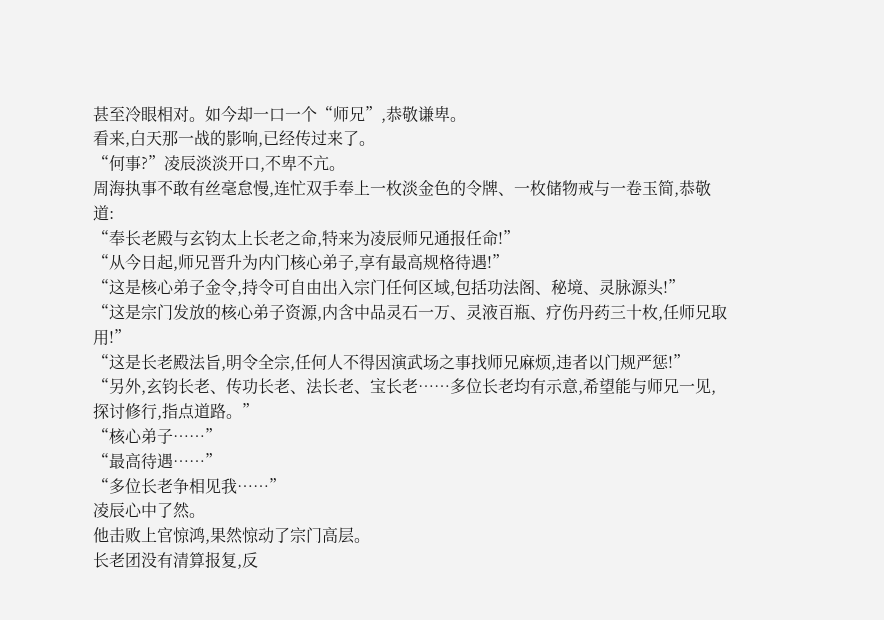甚至冷眼相对。如今却一口一个“师兄”,恭敬谦卑。
看来,白天那一战的影响,已经传过来了。
“何事?”凌辰淡淡开口,不卑不亢。
周海执事不敢有丝毫怠慢,连忙双手奉上一枚淡金色的令牌、一枚储物戒与一卷玉简,恭敬道:
“奉长老殿与玄钧太上长老之命,特来为凌辰师兄通报任命!”
“从今日起,师兄晋升为内门核心弟子,享有最高规格待遇!”
“这是核心弟子金令,持令可自由出入宗门任何区域,包括功法阁、秘境、灵脉源头!”
“这是宗门发放的核心弟子资源,内含中品灵石一万、灵液百瓶、疗伤丹药三十枚,任师兄取用!”
“这是长老殿法旨,明令全宗,任何人不得因演武场之事找师兄麻烦,违者以门规严惩!”
“另外,玄钧长老、传功长老、法长老、宝长老……多位长老均有示意,希望能与师兄一见,探讨修行,指点道路。”
“核心弟子……”
“最高待遇……”
“多位长老争相见我……”
凌辰心中了然。
他击败上官惊鸿,果然惊动了宗门高层。
长老团没有清算报复,反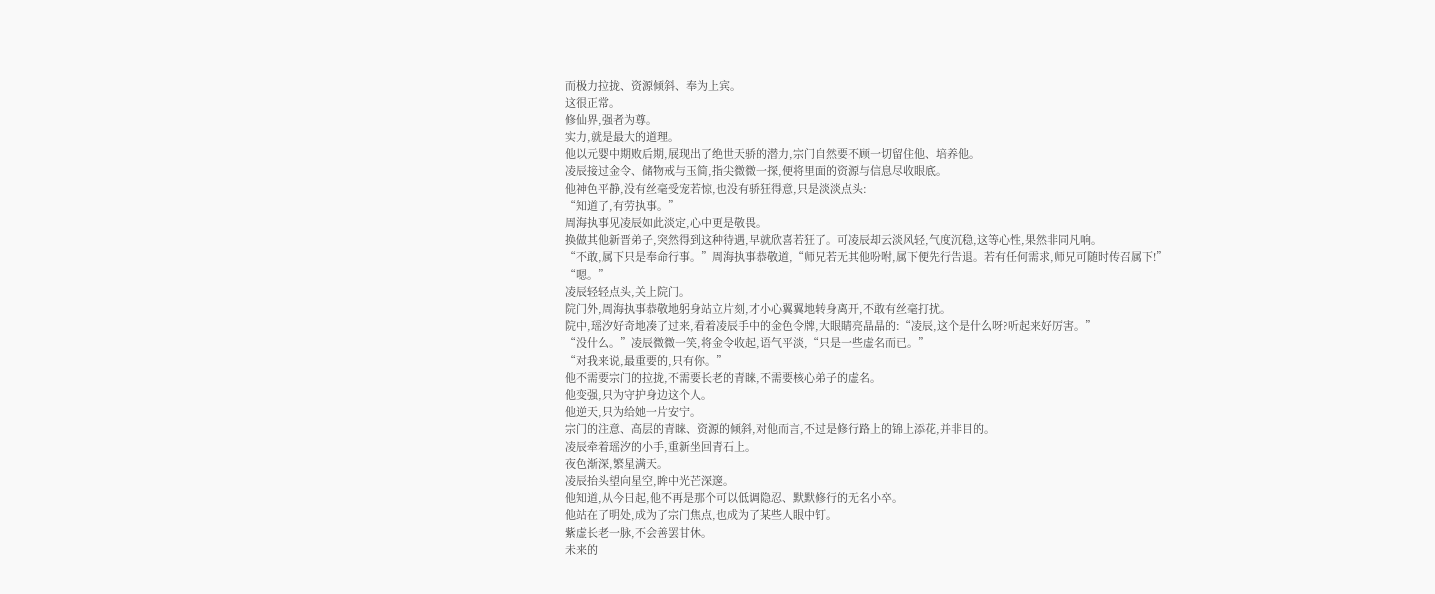而极力拉拢、资源倾斜、奉为上宾。
这很正常。
修仙界,强者为尊。
实力,就是最大的道理。
他以元婴中期败后期,展现出了绝世天骄的潜力,宗门自然要不顾一切留住他、培养他。
凌辰接过金令、储物戒与玉简,指尖微微一探,便将里面的资源与信息尽收眼底。
他神色平静,没有丝毫受宠若惊,也没有骄狂得意,只是淡淡点头:
“知道了,有劳执事。”
周海执事见凌辰如此淡定,心中更是敬畏。
换做其他新晋弟子,突然得到这种待遇,早就欣喜若狂了。可凌辰却云淡风轻,气度沉稳,这等心性,果然非同凡响。
“不敢,属下只是奉命行事。”周海执事恭敬道,“师兄若无其他吩咐,属下便先行告退。若有任何需求,师兄可随时传召属下!”
“嗯。”
凌辰轻轻点头,关上院门。
院门外,周海执事恭敬地躬身站立片刻,才小心翼翼地转身离开,不敢有丝毫打扰。
院中,瑶汐好奇地凑了过来,看着凌辰手中的金色令牌,大眼睛亮晶晶的:“凌辰,这个是什么呀?听起来好厉害。”
“没什么。”凌辰微微一笑,将金令收起,语气平淡,“只是一些虚名而已。”
“对我来说,最重要的,只有你。”
他不需要宗门的拉拢,不需要长老的青睐,不需要核心弟子的虚名。
他变强,只为守护身边这个人。
他逆天,只为给她一片安宁。
宗门的注意、高层的青睐、资源的倾斜,对他而言,不过是修行路上的锦上添花,并非目的。
凌辰牵着瑶汐的小手,重新坐回青石上。
夜色渐深,繁星满天。
凌辰抬头望向星空,眸中光芒深邃。
他知道,从今日起,他不再是那个可以低调隐忍、默默修行的无名小卒。
他站在了明处,成为了宗门焦点,也成为了某些人眼中钉。
紫虚长老一脉,不会善罢甘休。
未来的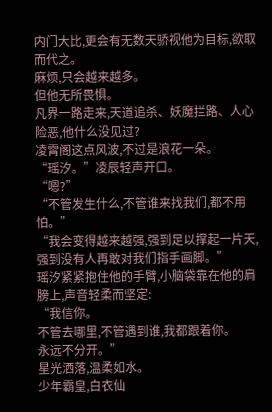内门大比,更会有无数天骄视他为目标,欲取而代之。
麻烦,只会越来越多。
但他无所畏惧。
凡界一路走来,天道追杀、妖魔拦路、人心险恶,他什么没见过?
凌霄阁这点风波,不过是浪花一朵。
“瑶汐。”凌辰轻声开口。
“嗯?”
“不管发生什么,不管谁来找我们,都不用怕。”
“我会变得越来越强,强到足以撑起一片天,强到没有人再敢对我们指手画脚。”
瑶汐紧紧抱住他的手臂,小脑袋靠在他的肩膀上,声音轻柔而坚定:
“我信你。
不管去哪里,不管遇到谁,我都跟着你。
永远不分开。”
星光洒落,温柔如水。
少年霸皇,白衣仙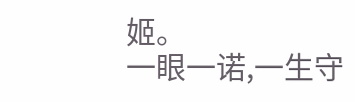姬。
一眼一诺,一生守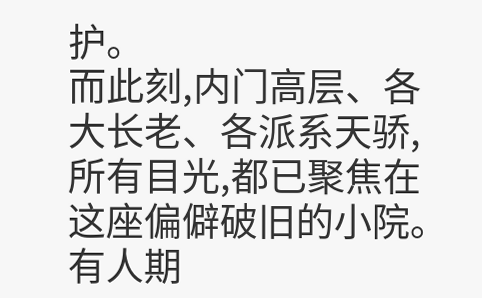护。
而此刻,内门高层、各大长老、各派系天骄,所有目光,都已聚焦在这座偏僻破旧的小院。
有人期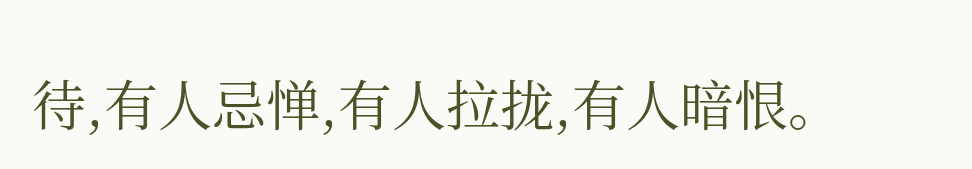待,有人忌惮,有人拉拢,有人暗恨。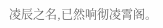凌辰之名,已然响彻凌霄阁。